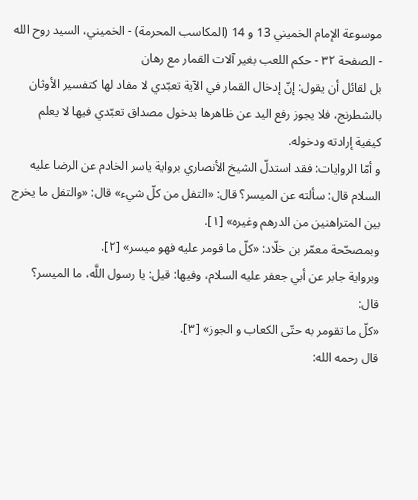موسوعة الإمام الخميني 13 و 14 (المكاسب المحرمة) - الخميني، السيد روح الله - الصفحة ٣٢ - حكم اللعب بغير آلات القمار مع رهان
بل لقائل أن يقول: إنّ إدخال القمار في الآية تعبّدي لا مفاد لها كتفسير الأوثان بالشطرنج، فلا يجوز رفع اليد عن ظاهرها بدخول مصداق تعبّدي فيها لا يعلم كيفية إرادته ودخوله.
و أمّا الروايات: فقد استدلّ الشيخ الأنصاري برواية ياسر الخادم عن الرضا عليه السلام قال: سألته عن الميسر؟ قال: «التفل من كلّ شيء» قال: «والتفل ما يخرج بين المتراهنين من الدرهم وغيره» [١].
وبمصحّحة معمّر بن خلّاد: «كلّ ما قومر عليه فهو ميسر» [٢].
وبرواية جابر عن أبي جعفر عليه السلام، وفيها: قيل: يا رسول اللَّه، ما الميسر؟ قال:
«كلّ ما تقومر به حتّى الكعاب و الجوز» [٣].
قال رحمه الله: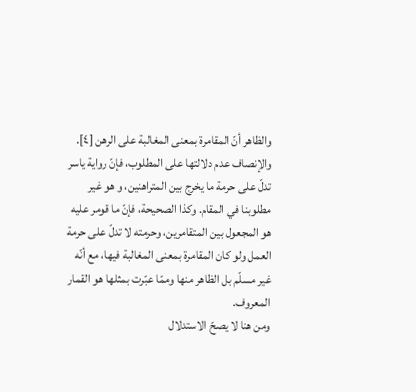والظاهر أنّ المقامرة بمعنى المغالبة على الرهن [٤].
والإنصاف عدم دلالتها على المطلوب، فإنّ رواية ياسر تدلّ على حرمة ما يخرج بين المتراهنين، و هو غير مطلوبنا في المقام. وكذا الصحيحة، فإنّ ما قومر عليه هو المجعول بين المتقامرين، وحرمته لا تدلّ على حرمة العمل ولو كان المقامرة بمعنى المغالبة فيها، مع أنّه غير مسلّم بل الظاهر منها وممّا عبّرت بمثلها هو القمار المعروف.
ومن هنا لا يصحّ الاستدلال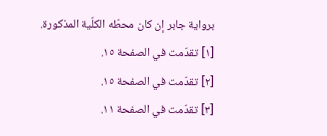برواية جابر إن كان محطّه الكلّية المذكورة.
[١] تقدّمت في الصفحة ١٥.
[٢] تقدّمت في الصفحة ١٥.
[٣] تقدّمت في الصفحة ١١.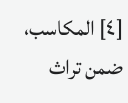[٤] المكاسب، ضمن تراث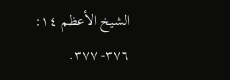الشيخ الأعظم ١٤: ٣٧٦- ٣٧٧.